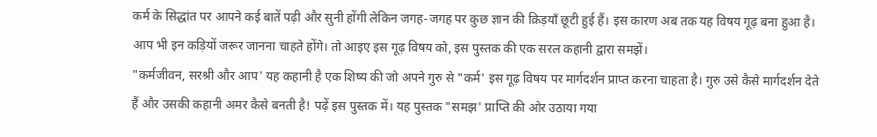कर्म के सिद्धांत पर आपने कई बातें पढ़ी और सुनी होंगी लेकिन जगह-जगह पर कुछ ज्ञान की क़िड़यॉं छूटी हुई हैं। इस कारण अब तक यह विषय गूढ़ बना हुआ है। आप भी इन कड़ियों जरूर जानना चाहते होंगे। तो आइए इस गूढ़ विषय को, इस पुस्तक की एक सरल कहानी द्वारा समझें।
"कर्मजीवन, सरश्री और आप' यह कहानी है एक शिष्य की जो अपने गुरु से "कर्म' इस गूढ़ विषय पर मार्गदर्शन प्राप्त करना चाहता है। गुरु उसे कैसे मार्गदर्शन देते हैं और उसकी कहानी अमर कैसे बनती है! पढ़ें इस पुस्तक में। यह पुस्तक "समझ' प्राप्ति की ओर उठाया गया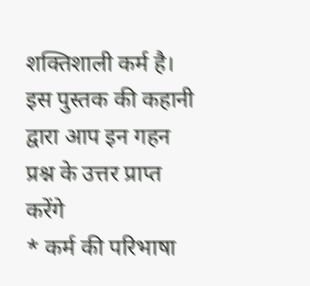शक्तिशाली कर्म है।
इस पुस्तक की कहानी द्वारा आप इन गहन प्रश्न के उत्तर प्राप्त करेंगे
* कर्म की परिभाषा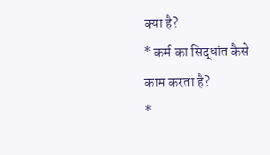क्या है?
* कर्म का सिद्धांत कैसे काम करता है?
*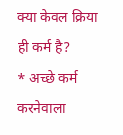क्या केवल क्रिया ही कर्म है?
* अच्छे कर्म करनेवाला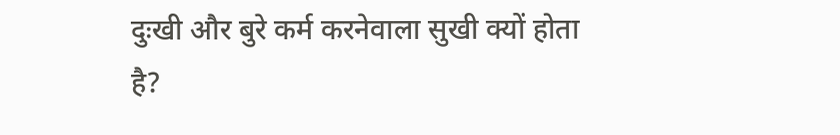दुःखी और बुरे कर्म करनेवाला सुखी क्यों होता है?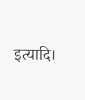इत्यादि।